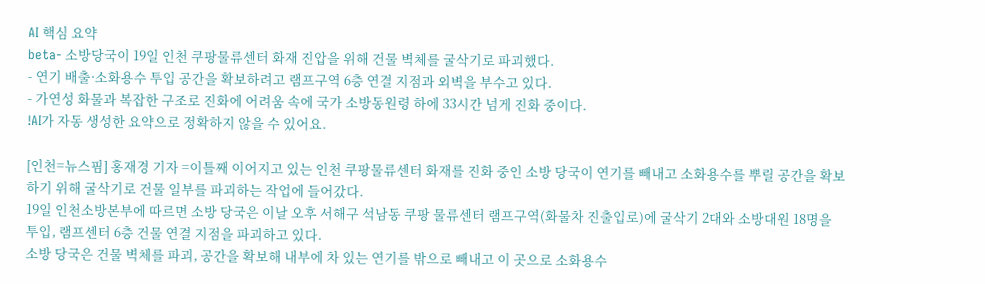AI 핵심 요약
beta- 소방당국이 19일 인천 쿠팡물류센터 화재 진압을 위해 건물 벽체를 굴삭기로 파괴했다.
- 연기 배출·소화용수 투입 공간을 확보하려고 램프구역 6층 연결 지점과 외벽을 부수고 있다.
- 가연성 화물과 복잡한 구조로 진화에 어려움 속에 국가 소방동원령 하에 33시간 넘게 진화 중이다.
!AI가 자동 생성한 요약으로 정확하지 않을 수 있어요.

[인천=뉴스핌] 홍재경 기자 =이틀째 이어지고 있는 인천 쿠팡물류센터 화재를 진화 중인 소방 당국이 연기를 빼내고 소화용수를 뿌릴 공간을 확보하기 위해 굴삭기로 건물 일부를 파괴하는 작업에 들어갔다.
19일 인천소방본부에 따르면 소방 당국은 이날 오후 서해구 석남동 쿠팡 물류센터 램프구역(화물차 진출입로)에 굴삭기 2대와 소방대원 18명을 투입, 램프센터 6층 건물 연결 지점을 파괴하고 있다.
소방 당국은 건물 벽체를 파괴, 공간을 확보해 내부에 차 있는 연기를 밖으로 빼내고 이 곳으로 소화용수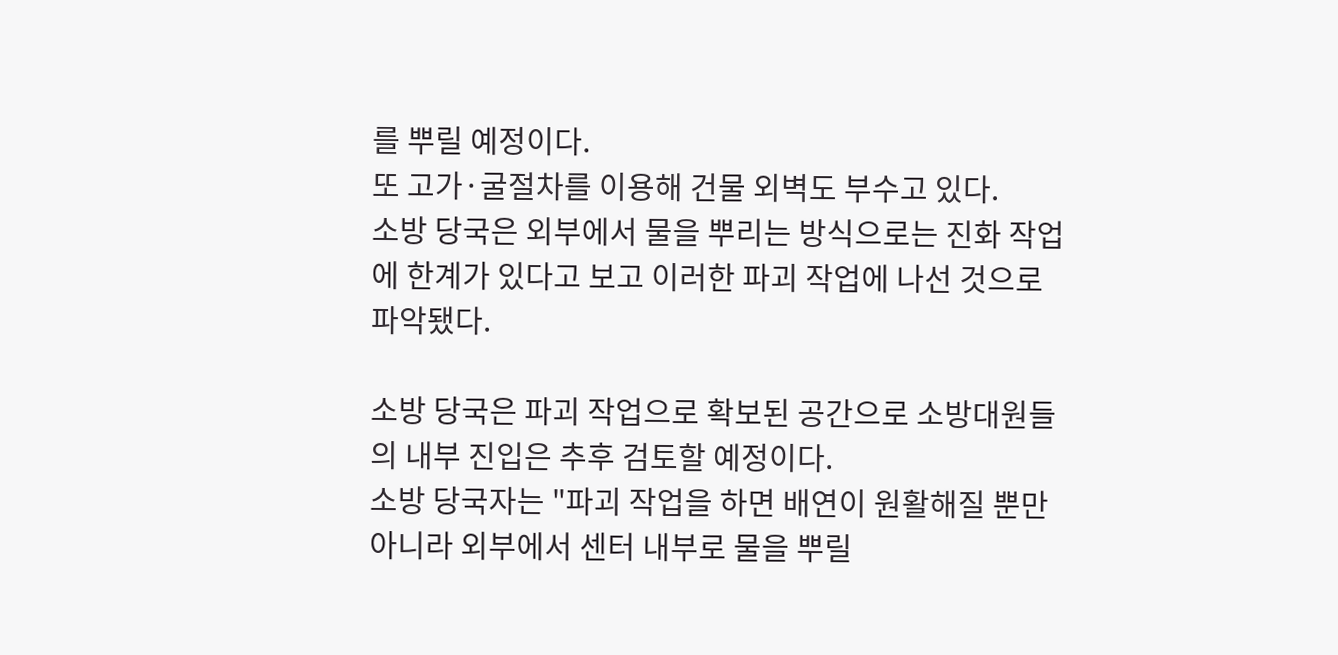를 뿌릴 예정이다.
또 고가·굴절차를 이용해 건물 외벽도 부수고 있다.
소방 당국은 외부에서 물을 뿌리는 방식으로는 진화 작업에 한계가 있다고 보고 이러한 파괴 작업에 나선 것으로 파악됐다.

소방 당국은 파괴 작업으로 확보된 공간으로 소방대원들의 내부 진입은 추후 검토할 예정이다.
소방 당국자는 "파괴 작업을 하면 배연이 원활해질 뿐만 아니라 외부에서 센터 내부로 물을 뿌릴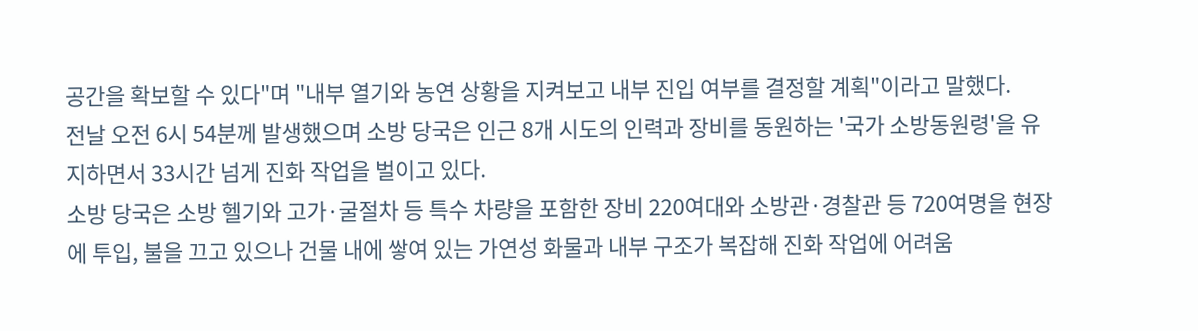공간을 확보할 수 있다"며 "내부 열기와 농연 상황을 지켜보고 내부 진입 여부를 결정할 계획"이라고 말했다.
전날 오전 6시 54분께 발생했으며 소방 당국은 인근 8개 시도의 인력과 장비를 동원하는 '국가 소방동원령'을 유지하면서 33시간 넘게 진화 작업을 벌이고 있다.
소방 당국은 소방 헬기와 고가·굴절차 등 특수 차량을 포함한 장비 220여대와 소방관·경찰관 등 720여명을 현장에 투입, 불을 끄고 있으나 건물 내에 쌓여 있는 가연성 화물과 내부 구조가 복잡해 진화 작업에 어려움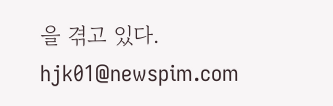을 겪고 있다.
hjk01@newspim.com